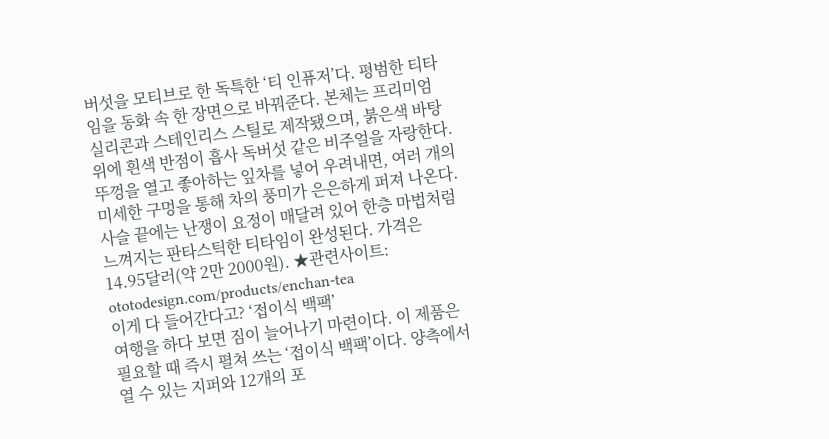버섯을 모티브로 한 독특한 ‘티 인퓨저’다. 평범한 티타임을 동화 속 한 장면으로 바꿔준다. 본체는 프리미엄 실리콘과 스테인리스 스틸로 제작됐으며, 붉은색 바탕 위에 흰색 반점이 흡사 독버섯 같은 비주얼을 자랑한다. 뚜껑을 열고 좋아하는 잎차를 넣어 우려내면, 여러 개의 미세한 구멍을 통해 차의 풍미가 은은하게 퍼져 나온다. 사슬 끝에는 난쟁이 요정이 매달려 있어 한층 마법처럼 느껴지는 판타스틱한 티타임이 완성된다. 가격은 14.95달러(약 2만 2000원). ★관련사이트: ototodesign.com/products/enchan-tea
이게 다 들어간다고? ‘접이식 백팩’
여행을 하다 보면 짐이 늘어나기 마련이다. 이 제품은 필요할 때 즉시 펼쳐 쓰는 ‘접이식 백팩’이다. 양측에서 열 수 있는 지퍼와 12개의 포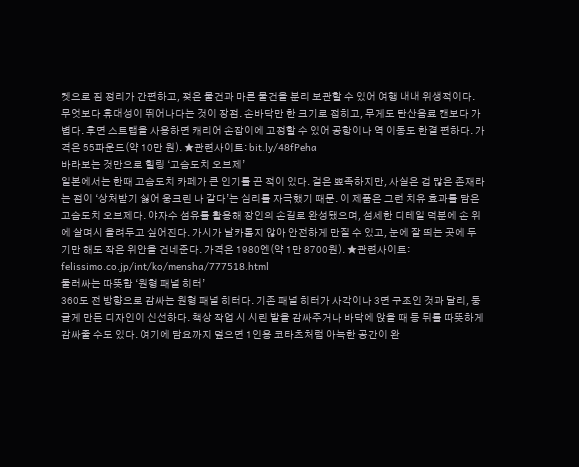켓으로 짐 정리가 간편하고, 젖은 물건과 마른 물건을 분리 보관할 수 있어 여행 내내 위생적이다. 무엇보다 휴대성이 뛰어나다는 것이 장점. 손바닥만 한 크기로 접히고, 무게도 탄산음료 캔보다 가볍다. 후면 스트랩을 사용하면 캐리어 손잡이에 고정할 수 있어 공항이나 역 이동도 한결 편하다. 가격은 55파운드(약 10만 원). ★관련사이트: bit.ly/48fPeha
바라보는 것만으로 힐링 ‘고슴도치 오브제’
일본에서는 한때 고슴도치 카페가 큰 인기를 끈 적이 있다. 겉은 뾰족하지만, 사실은 겁 많은 존재라는 점이 ‘상처받기 싫어 웅크린 나 같다’는 심리를 자극했기 때문. 이 제품은 그런 치유 효과를 담은 고슴도치 오브제다. 야자수 섬유를 활용해 장인의 손길로 완성됐으며, 섬세한 디테일 덕분에 손 위에 살며시 올려두고 싶어진다. 가시가 날카롭지 않아 안전하게 만질 수 있고, 눈에 잘 띄는 곳에 두기만 해도 작은 위안을 건네준다. 가격은 1980엔(약 1만 8700원). ★관련사이트: felissimo.co.jp/int/ko/mensha/777518.html
둘러싸는 따뜻함 ‘원형 패널 히터’
360도 전 방향으로 감싸는 원형 패널 히터다. 기존 패널 히터가 사각이나 3면 구조인 것과 달리, 둥글게 만든 디자인이 신선하다. 책상 작업 시 시린 발을 감싸주거나 바닥에 앉을 때 등 뒤를 따뜻하게 감싸줄 수도 있다. 여기에 담요까지 덮으면 1인용 코타츠처럼 아늑한 공간이 완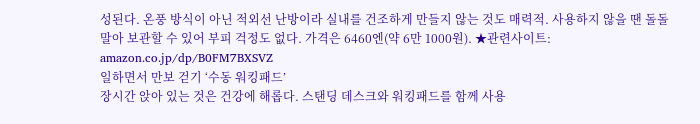성된다. 온풍 방식이 아닌 적외선 난방이라 실내를 건조하게 만들지 않는 것도 매력적. 사용하지 않을 땐 돌돌 말아 보관할 수 있어 부피 걱정도 없다. 가격은 6460엔(약 6만 1000원). ★관련사이트: amazon.co.jp/dp/B0FM7BXSVZ
일하면서 만보 걷기 ‘수동 워킹패드’
장시간 앉아 있는 것은 건강에 해롭다. 스탠딩 데스크와 워킹패드를 함께 사용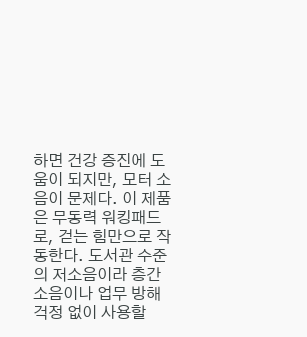하면 건강 증진에 도움이 되지만, 모터 소음이 문제다. 이 제품은 무동력 워킹패드로, 걷는 힘만으로 작동한다. 도서관 수준의 저소음이라 층간 소음이나 업무 방해 걱정 없이 사용할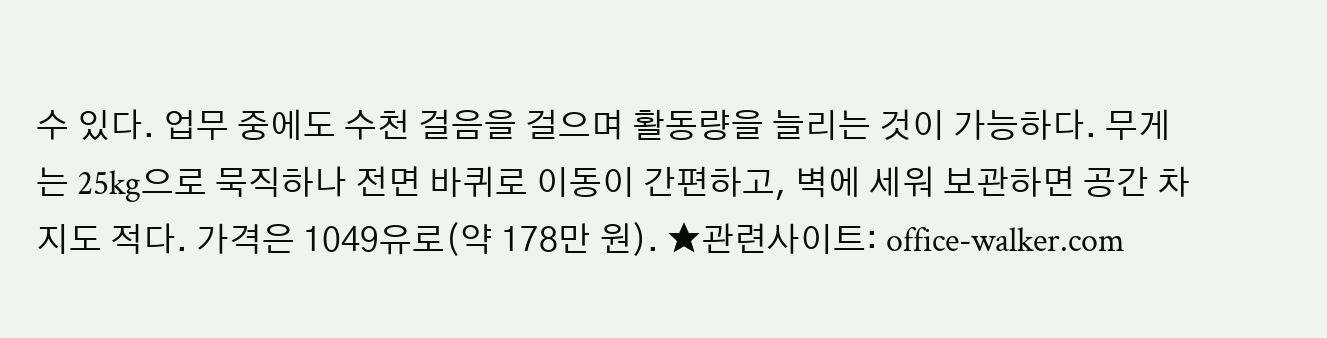수 있다. 업무 중에도 수천 걸음을 걸으며 활동량을 늘리는 것이 가능하다. 무게는 25kg으로 묵직하나 전면 바퀴로 이동이 간편하고, 벽에 세워 보관하면 공간 차지도 적다. 가격은 1049유로(약 178만 원). ★관련사이트: office-walker.com